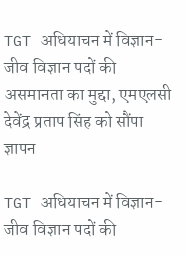TGT अधियाचन में विज्ञान-जीव विज्ञान पदों की असमानता का मुद्दा, एमएलसी देवेंद्र प्रताप सिंह को सौंपा ज्ञापन

TGT अधियाचन में विज्ञान-जीव विज्ञान पदों की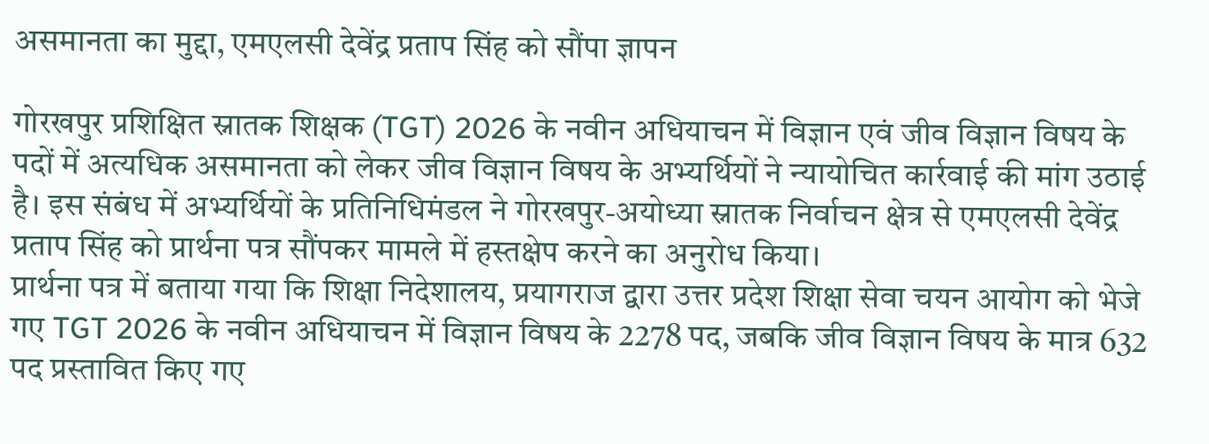असमानता का मुद्दा, एमएलसी देवेंद्र प्रताप सिंह को सौंपा ज्ञापन

गोरखपुर प्रशिक्षित स्नातक शिक्षक (TGT) 2026 के नवीन अधियाचन में विज्ञान एवं जीव विज्ञान विषय के पदों में अत्यधिक असमानता को लेकर जीव विज्ञान विषय के अभ्यर्थियों ने न्यायोचित कार्रवाई की मांग उठाई है। इस संबंध में अभ्यर्थियों के प्रतिनिधिमंडल ने गोरखपुर-अयोध्या स्नातक निर्वाचन क्षेत्र से एमएलसी देवेंद्र प्रताप सिंह को प्रार्थना पत्र सौंपकर मामले में हस्तक्षेप करने का अनुरोध किया।
प्रार्थना पत्र में बताया गया कि शिक्षा निदेशालय, प्रयागराज द्वारा उत्तर प्रदेश शिक्षा सेवा चयन आयोग को भेजे गए TGT 2026 के नवीन अधियाचन में विज्ञान विषय के 2278 पद, जबकि जीव विज्ञान विषय के मात्र 632 पद प्रस्तावित किए गए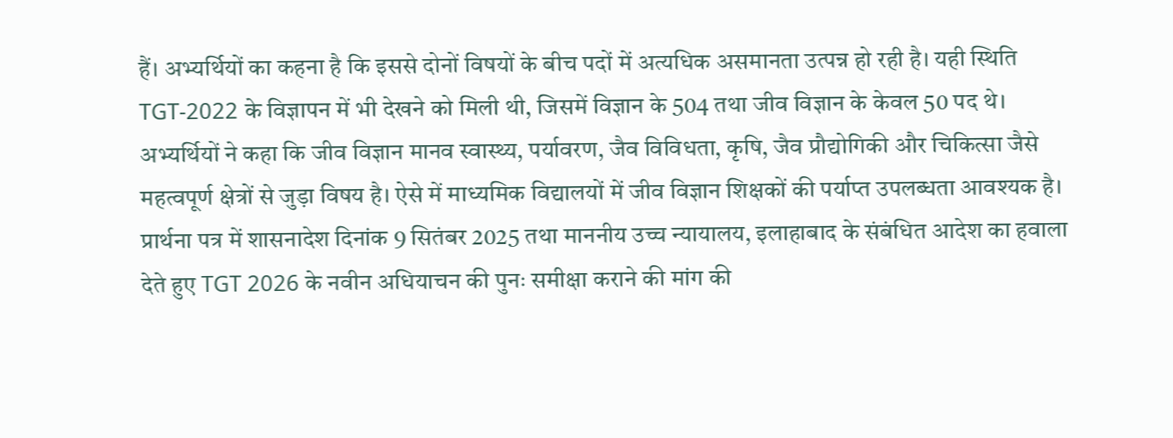हैं। अभ्यर्थियों का कहना है कि इससे दोनों विषयों के बीच पदों में अत्यधिक असमानता उत्पन्न हो रही है। यही स्थिति TGT-2022 के विज्ञापन में भी देखने को मिली थी, जिसमें विज्ञान के 504 तथा जीव विज्ञान के केवल 50 पद थे।
अभ्यर्थियों ने कहा कि जीव विज्ञान मानव स्वास्थ्य, पर्यावरण, जैव विविधता, कृषि, जैव प्रौद्योगिकी और चिकित्सा जैसे महत्वपूर्ण क्षेत्रों से जुड़ा विषय है। ऐसे में माध्यमिक विद्यालयों में जीव विज्ञान शिक्षकों की पर्याप्त उपलब्धता आवश्यक है।
प्रार्थना पत्र में शासनादेश दिनांक 9 सितंबर 2025 तथा माननीय उच्च न्यायालय, इलाहाबाद के संबंधित आदेश का हवाला देते हुए TGT 2026 के नवीन अधियाचन की पुनः समीक्षा कराने की मांग की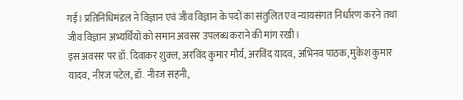गई। प्रतिनिधिमंडल ने विज्ञान एवं जीव विज्ञान के पदों का संतुलित एवं न्यायसंगत निर्धारण करने तथा जीव विज्ञान अभ्यर्थियों को समान अवसर उपलब्ध कराने की मांग रखी।
इस अवसर पर डॉ. दिवाकर शुक्ल, अरविंद कुमार मौर्य, अरविंद यादव, अभिनव पाठक, मुकेश कुमार यादव, नीरज पटेल, डॉ. नीरज सहनी,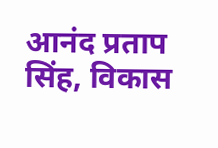आनंद प्रताप सिंह, विकास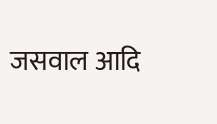जसवाल आदि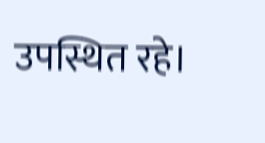उपस्थित रहे।